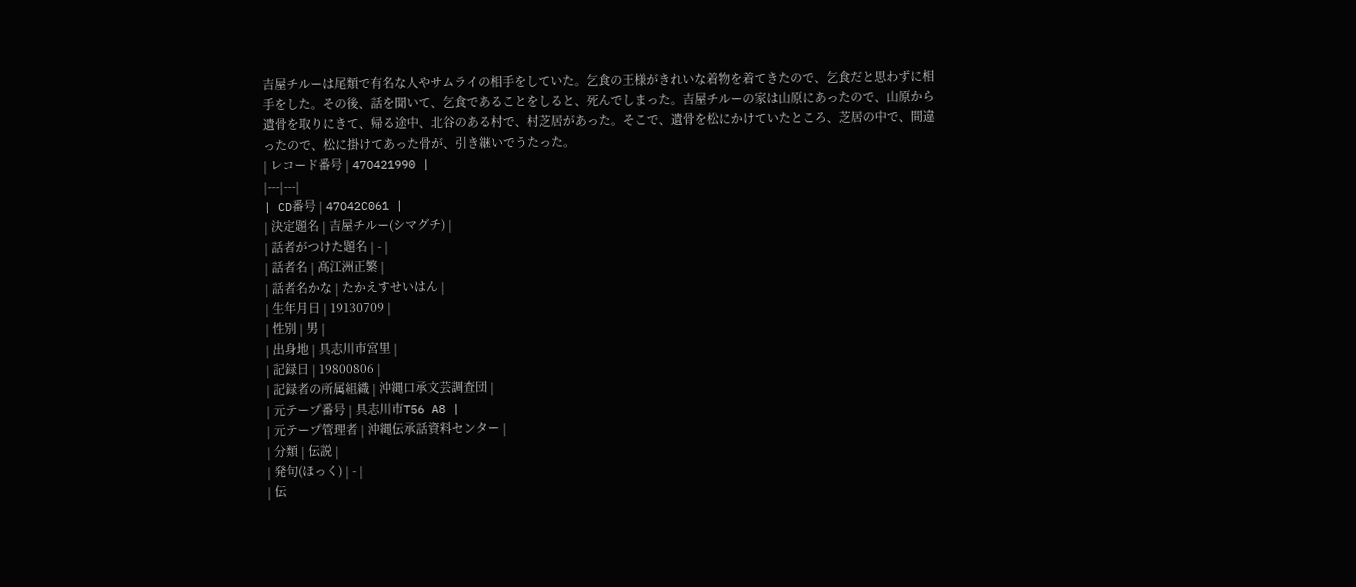吉屋チルーは尾類で有名な人やサムライの相手をしていた。乞食の王様がきれいな着物を着てきたので、乞食だと思わずに相手をした。その後、話を聞いて、乞食であることをしると、死んでしまった。吉屋チルーの家は山原にあったので、山原から遺骨を取りにきて、帰る途中、北谷のある村で、村芝居があった。そこで、遺骨を松にかけていたところ、芝居の中で、間違ったので、松に掛けてあった骨が、引き継いでうたった。
| レコード番号 | 47O421990 |
|---|---|
| CD番号 | 47O42C061 |
| 決定題名 | 吉屋チルー(シマグチ) |
| 話者がつけた題名 | - |
| 話者名 | 髙江洲正繁 |
| 話者名かな | たかえすせいはん |
| 生年月日 | 19130709 |
| 性別 | 男 |
| 出身地 | 具志川市宮里 |
| 記録日 | 19800806 |
| 記録者の所属組織 | 沖縄口承文芸調査団 |
| 元テープ番号 | 具志川市T56 A8 |
| 元テープ管理者 | 沖縄伝承話資料センター |
| 分類 | 伝説 |
| 発句(ほっく) | - |
| 伝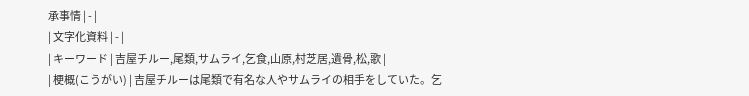承事情 | - |
| 文字化資料 | - |
| キーワード | 吉屋チルー,尾類,サムライ,乞食,山原,村芝居,遺骨,松,歌 |
| 梗概(こうがい) | 吉屋チルーは尾類で有名な人やサムライの相手をしていた。乞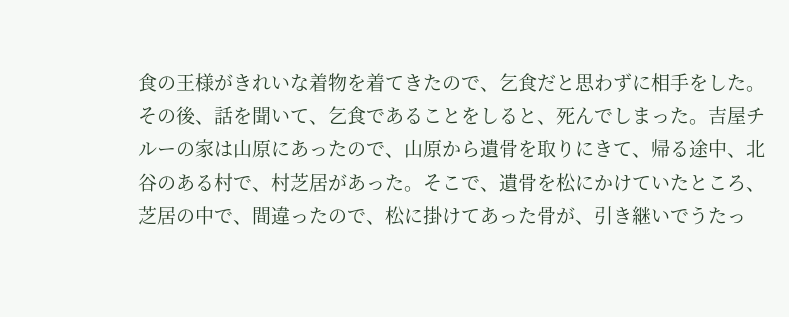食の王様がきれいな着物を着てきたので、乞食だと思わずに相手をした。その後、話を聞いて、乞食であることをしると、死んでしまった。吉屋チルーの家は山原にあったので、山原から遺骨を取りにきて、帰る途中、北谷のある村で、村芝居があった。そこで、遺骨を松にかけていたところ、芝居の中で、間違ったので、松に掛けてあった骨が、引き継いでうたっ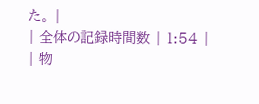た。 |
| 全体の記録時間数 | 1:54 |
| 物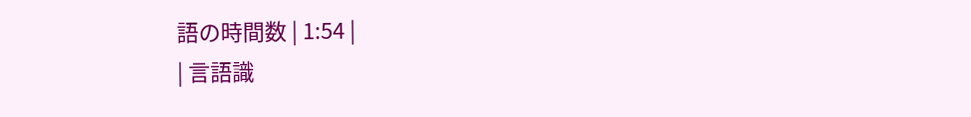語の時間数 | 1:54 |
| 言語識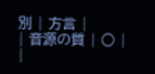別 | 方言 |
| 音源の質 | ○ |
|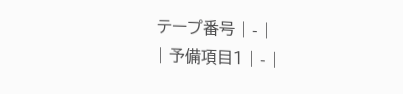テープ番号 | - |
| 予備項目1 | - |